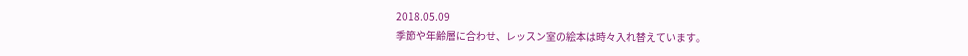2018.05.09
季節や年齢層に合わせ、レッスン室の絵本は時々入れ替えています。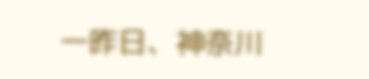一昨日、神奈川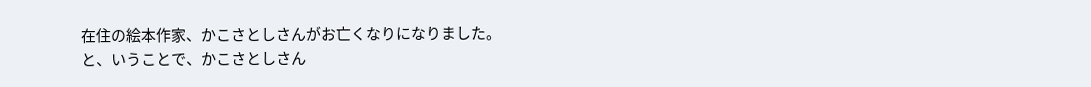在住の絵本作家、かこさとしさんがお亡くなりになりました。
と、いうことで、かこさとしさん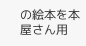の絵本を本屋さん用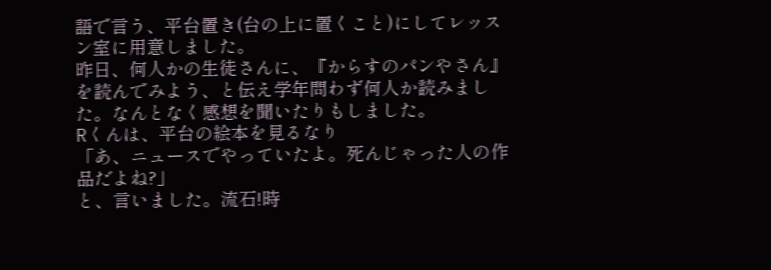語で言う、平台置き(台の上に置くこと)にしてレッスン室に用意しました。
昨日、何人かの生徒さんに、『からすのパンやさん』を読んでみよう、と伝え学年問わず何人か読みました。なんとなく感想を聞いたりもしました。
Rくんは、平台の絵本を見るなり
「あ、ニュースでやっていたよ。死んじゃった人の作品だよね?」
と、言いました。流石!時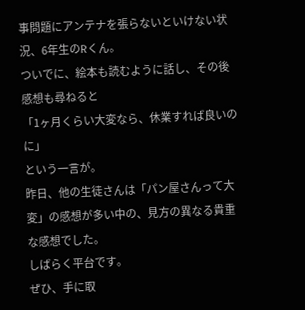事問題にアンテナを張らないといけない状況、6年生のRくん。
ついでに、絵本も読むように話し、その後感想も尋ねると
「1ヶ月くらい大変なら、休業すれば良いのに」
という一言が。
昨日、他の生徒さんは「パン屋さんって大変」の感想が多い中の、見方の異なる貴重な感想でした。
しばらく平台です。
ぜひ、手に取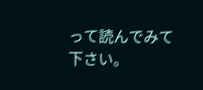って読んでみて下さい。